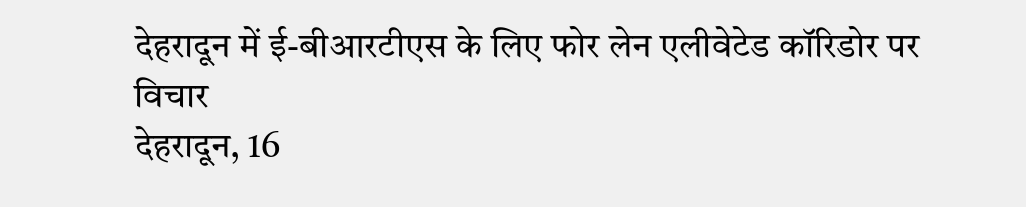देहरादून में ई-बीआरटीएस के लिए फोर लेन एलीवेटेड कॉरिडोर पर विचार
देहरादून, 16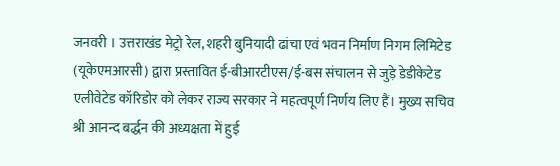जनवरी । उत्तराखंड मेट्रो रेल, शहरी बुनियादी ढांचा एवं भवन निर्माण निगम लिमिटेड (यूकेएमआरसी) द्वारा प्रस्तावित ई-बीआरटीएस/ई-बस संचालन से जुड़े डेडीकेटेड एलीवेटेड कॉरिडोर को लेकर राज्य सरकार ने महत्वपूर्ण निर्णय लिए हैं। मुख्य सचिव श्री आनन्द बर्द्धन की अध्यक्षता में हुई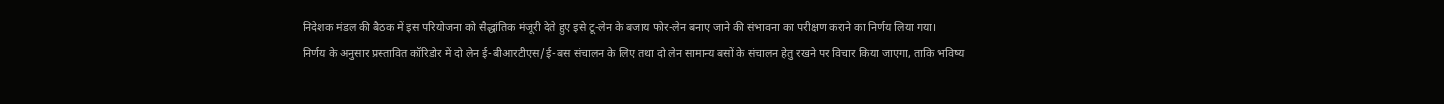निदेशक मंडल की बैठक में इस परियोजना को सैद्धांतिक मंजूरी देते हुए इसे टू-लेन के बजाय फोर-लेन बनाए जाने की संभावना का परीक्षण कराने का निर्णय लिया गया।
निर्णय के अनुसार प्रस्तावित कॉरिडोर में दो लेन ई-बीआरटीएस/ई-बस संचालन के लिए तथा दो लेन सामान्य बसों के संचालन हेतु रखने पर विचार किया जाएगा, ताकि भविष्य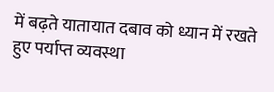में बढ़ते यातायात दबाव को ध्यान में रखते हुए पर्याप्त व्यवस्था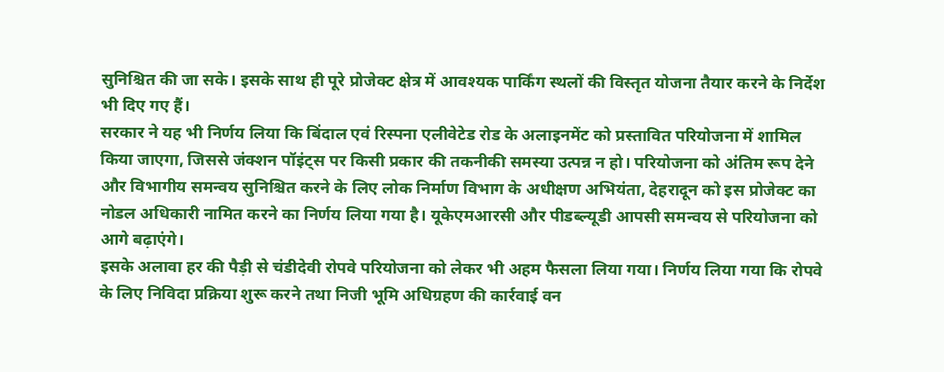सुनिश्चित की जा सके। इसके साथ ही पूरे प्रोजेक्ट क्षेत्र में आवश्यक पार्किंग स्थलों की विस्तृत योजना तैयार करने के निर्देश भी दिए गए हैं।
सरकार ने यह भी निर्णय लिया कि बिंदाल एवं रिस्पना एलीवेटेड रोड के अलाइनमेंट को प्रस्तावित परियोजना में शामिल किया जाएगा, जिससे जंक्शन पॉइंट्स पर किसी प्रकार की तकनीकी समस्या उत्पन्न न हो। परियोजना को अंतिम रूप देने और विभागीय समन्वय सुनिश्चित करने के लिए लोक निर्माण विभाग के अधीक्षण अभियंता, देहरादून को इस प्रोजेक्ट का नोडल अधिकारी नामित करने का निर्णय लिया गया है। यूकेएमआरसी और पीडब्ल्यूडी आपसी समन्वय से परियोजना को आगे बढ़ाएंगे।
इसके अलावा हर की पैड़ी से चंडीदेवी रोपवे परियोजना को लेकर भी अहम फैसला लिया गया। निर्णय लिया गया कि रोपवे के लिए निविदा प्रक्रिया शुरू करने तथा निजी भूमि अधिग्रहण की कार्रवाई वन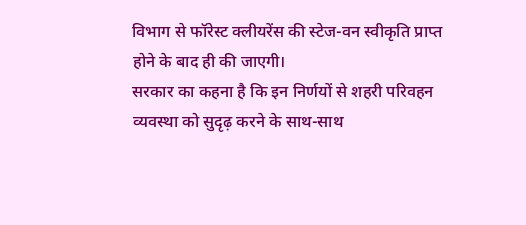विभाग से फॉरेस्ट क्लीयरेंस की स्टेज-वन स्वीकृति प्राप्त होने के बाद ही की जाएगी।
सरकार का कहना है कि इन निर्णयों से शहरी परिवहन व्यवस्था को सुदृढ़ करने के साथ-साथ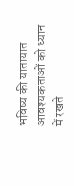भविष्य की यातायात आवश्यकताओं को ध्यान में रखते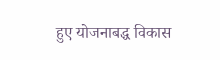हुए योजनाबद्ध विकास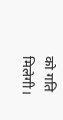को गति मिलेगी।